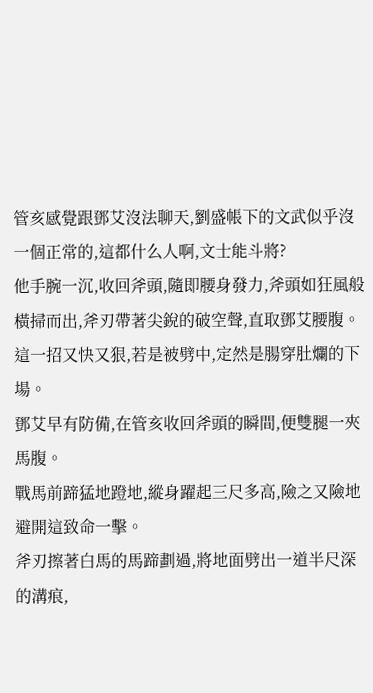管亥感覺跟鄧艾沒法聊天,劉盛帳下的文武似乎沒一個正常的,這都什么人啊,文士能斗將?
他手腕一沉,收回斧頭,隨即腰身發力,斧頭如狂風般橫掃而出,斧刃帶著尖銳的破空聲,直取鄧艾腰腹。
這一招又快又狠,若是被劈中,定然是腸穿肚爛的下場。
鄧艾早有防備,在管亥收回斧頭的瞬間,便雙腿一夾馬腹。
戰馬前蹄猛地蹬地,縱身躍起三尺多高,險之又險地避開這致命一擊。
斧刃擦著白馬的馬蹄劃過,將地面劈出一道半尺深的溝痕,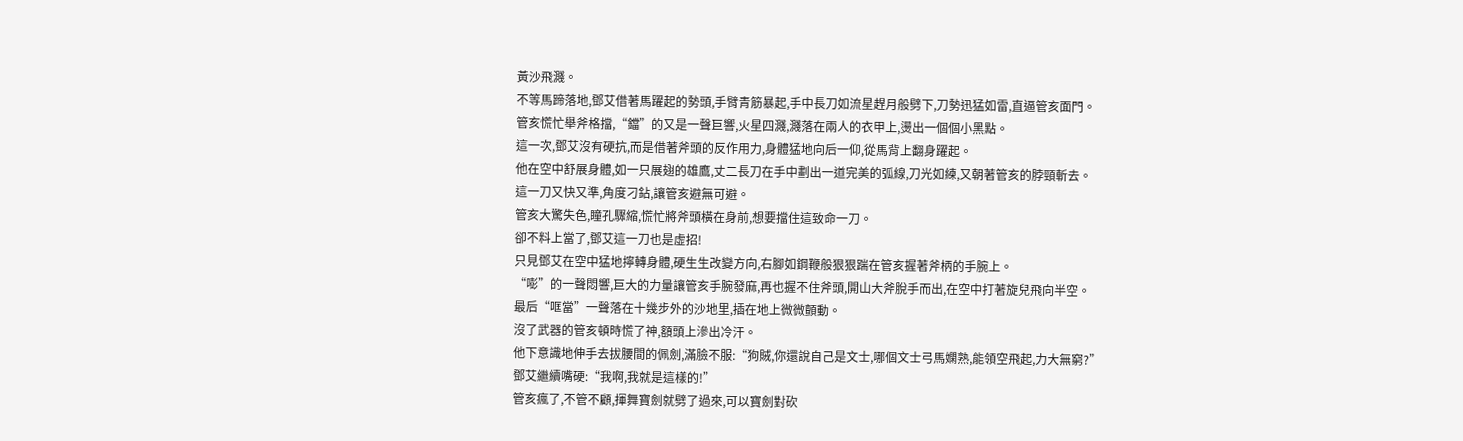黃沙飛濺。
不等馬蹄落地,鄧艾借著馬躍起的勢頭,手臂青筋暴起,手中長刀如流星趕月般劈下,刀勢迅猛如雷,直逼管亥面門。
管亥慌忙舉斧格擋,“鐺”的又是一聲巨響,火星四濺,濺落在兩人的衣甲上,燙出一個個小黑點。
這一次,鄧艾沒有硬抗,而是借著斧頭的反作用力,身體猛地向后一仰,從馬背上翻身躍起。
他在空中舒展身體,如一只展翅的雄鷹,丈二長刀在手中劃出一道完美的弧線,刀光如練,又朝著管亥的脖頸斬去。
這一刀又快又準,角度刁鉆,讓管亥避無可避。
管亥大驚失色,瞳孔驟縮,慌忙將斧頭橫在身前,想要擋住這致命一刀。
卻不料上當了,鄧艾這一刀也是虛招!
只見鄧艾在空中猛地擰轉身體,硬生生改變方向,右腳如鋼鞭般狠狠踹在管亥握著斧柄的手腕上。
“嘭”的一聲悶響,巨大的力量讓管亥手腕發麻,再也握不住斧頭,開山大斧脫手而出,在空中打著旋兒飛向半空。
最后“哐當”一聲落在十幾步外的沙地里,插在地上微微顫動。
沒了武器的管亥頓時慌了神,額頭上滲出冷汗。
他下意識地伸手去拔腰間的佩劍,滿臉不服:“狗賊,你還說自己是文士,哪個文士弓馬嫻熟,能領空飛起,力大無窮?”
鄧艾繼續嘴硬:“我啊,我就是這樣的!”
管亥瘋了,不管不顧,揮舞寶劍就劈了過來,可以寶劍對砍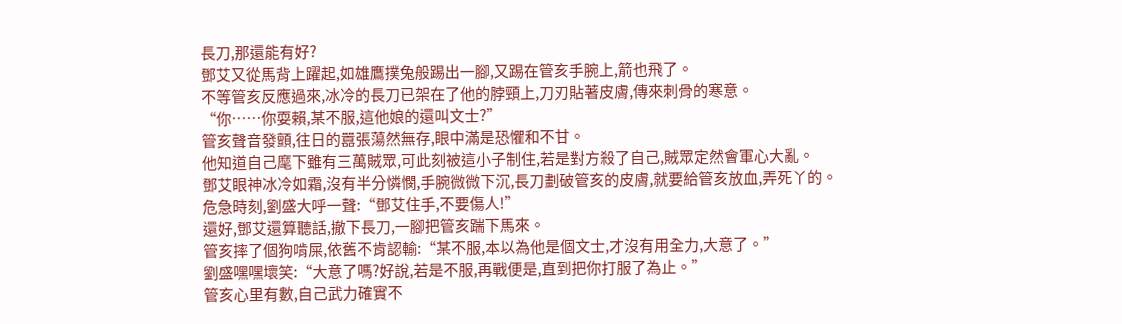長刀,那還能有好?
鄧艾又從馬背上躍起,如雄鷹撲兔般踢出一腳,又踢在管亥手腕上,箭也飛了。
不等管亥反應過來,冰冷的長刀已架在了他的脖頸上,刀刃貼著皮膚,傳來刺骨的寒意。
“你……你耍賴,某不服,這他娘的還叫文士?”
管亥聲音發顫,往日的囂張蕩然無存,眼中滿是恐懼和不甘。
他知道自己麾下雖有三萬賊眾,可此刻被這小子制住,若是對方殺了自己,賊眾定然會軍心大亂。
鄧艾眼神冰冷如霜,沒有半分憐憫,手腕微微下沉,長刀劃破管亥的皮膚,就要給管亥放血,弄死丫的。
危急時刻,劉盛大呼一聲:“鄧艾住手,不要傷人!”
還好,鄧艾還算聽話,撤下長刀,一腳把管亥踹下馬來。
管亥摔了個狗啃屎,依舊不肯認輸:“某不服,本以為他是個文士,才沒有用全力,大意了。”
劉盛嘿嘿壞笑:“大意了嗎?好說,若是不服,再戰便是,直到把你打服了為止。”
管亥心里有數,自己武力確實不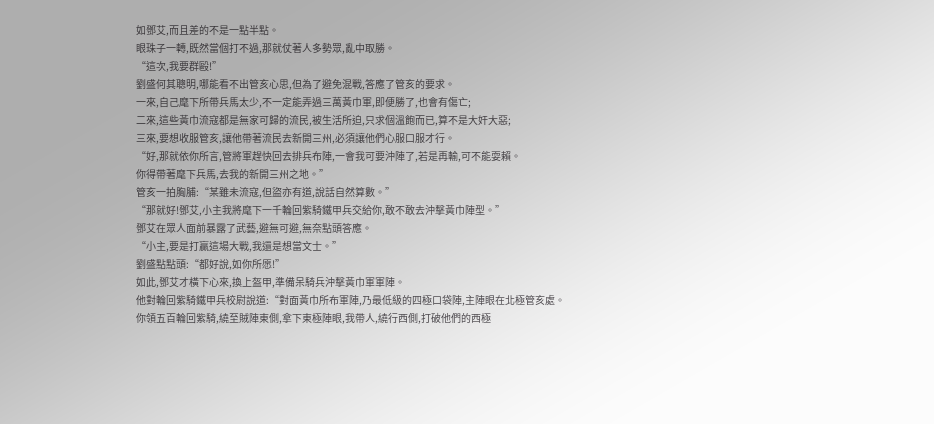如鄧艾,而且差的不是一點半點。
眼珠子一轉,既然當個打不過,那就仗著人多勢眾,亂中取勝。
“這次,我要群毆!”
劉盛何其聰明,哪能看不出管亥心思,但為了避免混戰,答應了管亥的要求。
一來,自己麾下所帶兵馬太少,不一定能弄過三萬黃巾軍,即便勝了,也會有傷亡;
二來,這些黃巾流寇都是無家可歸的流民,被生活所迫,只求個溫飽而已,算不是大奸大惡;
三來,要想收服管亥,讓他帶著流民去新開三州,必須讓他們心服口服才行。
“好,那就依你所言,管將軍趕快回去排兵布陣,一會我可要沖陣了,若是再輸,可不能耍賴。
你得帶著麾下兵馬,去我的新開三州之地。”
管亥一拍胸脯:“某雖未流寇,但盜亦有道,說話自然算數。”
“那就好!鄧艾,小主我將麾下一千輪回紫騎鐵甲兵交給你,敢不敢去沖擊黃巾陣型。”
鄧艾在眾人面前暴露了武藝,避無可避,無奈點頭答應。
“小主,要是打贏這場大戰,我還是想當文士。”
劉盛點點頭:“都好說,如你所愿!”
如此,鄧艾才橫下心來,換上盔甲,準備呆騎兵沖擊黃巾軍軍陣。
他對輪回紫騎鐵甲兵校尉說道:“對面黃巾所布軍陣,乃最低級的四極口袋陣,主陣眼在北極管亥處。
你領五百輪回紫騎,繞至賊陣東側,拿下東極陣眼,我帶人,繞行西側,打破他們的西極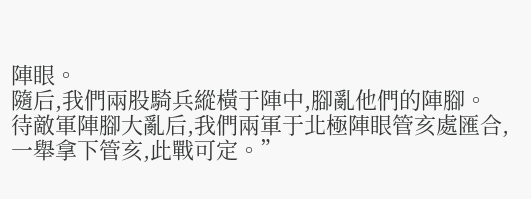陣眼。
隨后,我們兩股騎兵縱橫于陣中,腳亂他們的陣腳。
待敵軍陣腳大亂后,我們兩軍于北極陣眼管亥處匯合,一舉拿下管亥,此戰可定。”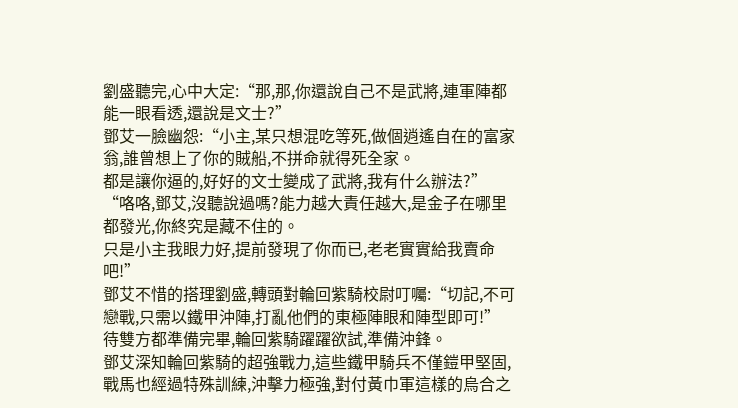劉盛聽完,心中大定:“那,那,你還說自己不是武將,連軍陣都能一眼看透,還說是文士?”
鄧艾一臉幽怨:“小主,某只想混吃等死,做個逍遙自在的富家翁,誰曾想上了你的賊船,不拼命就得死全家。
都是讓你逼的,好好的文士變成了武將,我有什么辦法?”
“咯咯,鄧艾,沒聽說過嗎?能力越大責任越大,是金子在哪里都發光,你終究是藏不住的。
只是小主我眼力好,提前發現了你而已,老老實實給我賣命吧!”
鄧艾不惜的搭理劉盛,轉頭對輪回紫騎校尉叮囑:“切記,不可戀戰,只需以鐵甲沖陣,打亂他們的東極陣眼和陣型即可!”
待雙方都準備完畢,輪回紫騎躍躍欲試,準備沖鋒。
鄧艾深知輪回紫騎的超強戰力,這些鐵甲騎兵不僅鎧甲堅固,戰馬也經過特殊訓練,沖擊力極強,對付黃巾軍這樣的烏合之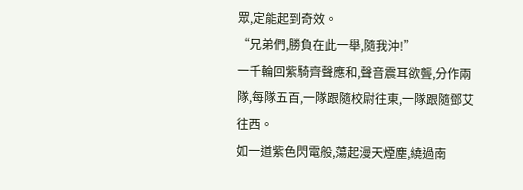眾,定能起到奇效。
“兄弟們,勝負在此一舉,隨我沖!”
一千輪回紫騎齊聲應和,聲音震耳欲聾,分作兩隊,每隊五百,一隊跟隨校尉往東,一隊跟隨鄧艾往西。
如一道紫色閃電般,蕩起漫天煙塵,繞過南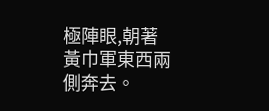極陣眼,朝著黃巾軍東西兩側奔去。